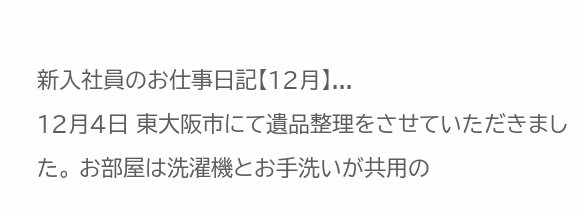新入社員のお仕事日記【12月】...
12月4日 東大阪市にて遺品整理をさせていただきました。 お部屋は洗濯機とお手洗いが共用の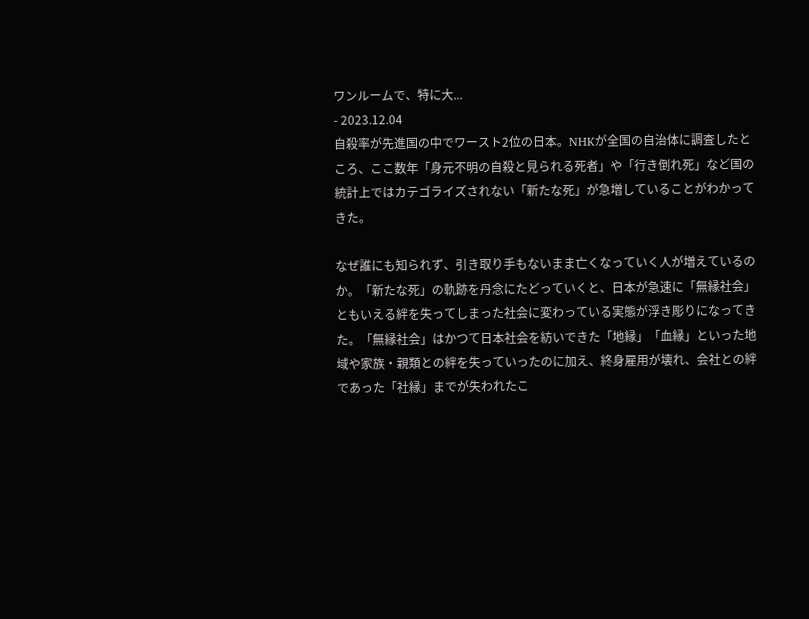ワンルームで、特に大...
- 2023.12.04
自殺率が先進国の中でワースト2位の日本。NHKが全国の自治体に調査したところ、ここ数年「身元不明の自殺と見られる死者」や「行き倒れ死」など国の統計上ではカテゴライズされない「新たな死」が急増していることがわかってきた。

なぜ誰にも知られず、引き取り手もないまま亡くなっていく人が増えているのか。「新たな死」の軌跡を丹念にたどっていくと、日本が急速に「無縁社会」ともいえる絆を失ってしまった社会に変わっている実態が浮き彫りになってきた。「無縁社会」はかつて日本社会を紡いできた「地縁」「血縁」といった地域や家族・親類との絆を失っていったのに加え、終身雇用が壊れ、会社との絆であった「社縁」までが失われたこ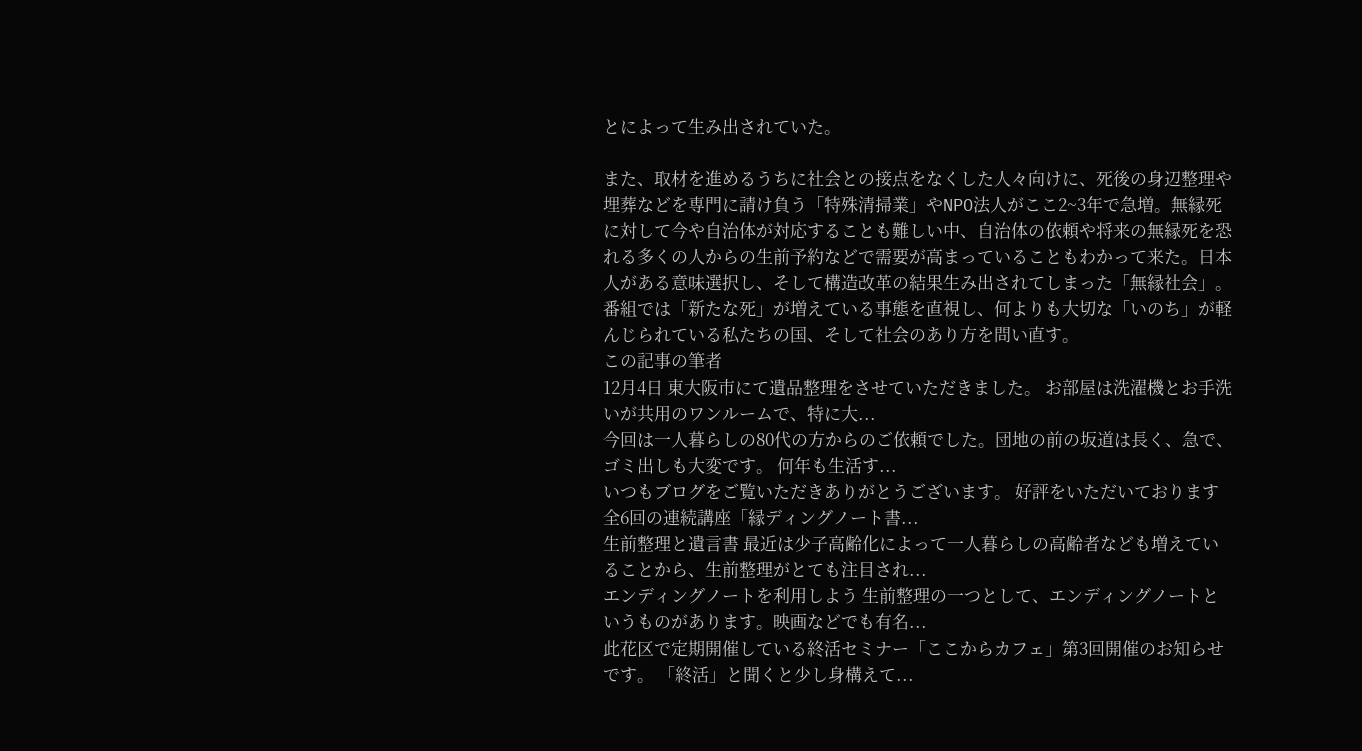とによって生み出されていた。

また、取材を進めるうちに社会との接点をなくした人々向けに、死後の身辺整理や埋葬などを専門に請け負う「特殊清掃業」やNPO法人がここ2~3年で急増。無縁死に対して今や自治体が対応することも難しい中、自治体の依頼や将来の無縁死を恐れる多くの人からの生前予約などで需要が高まっていることもわかって来た。日本人がある意味選択し、そして構造改革の結果生み出されてしまった「無縁社会」。番組では「新たな死」が増えている事態を直視し、何よりも大切な「いのち」が軽んじられている私たちの国、そして社会のあり方を問い直す。
この記事の筆者
12月4日 東大阪市にて遺品整理をさせていただきました。 お部屋は洗濯機とお手洗いが共用のワンルームで、特に大...
今回は一人暮らしの80代の方からのご依頼でした。団地の前の坂道は長く、急で、ゴミ出しも大変です。 何年も生活す...
いつもブログをご覧いただきありがとうございます。 好評をいただいております全6回の連続講座「縁ディングノート書...
生前整理と遺言書 最近は少子高齢化によって一人暮らしの高齢者なども増えていることから、生前整理がとても注目され...
エンディングノートを利用しよう 生前整理の一つとして、エンディングノートというものがあります。映画などでも有名...
此花区で定期開催している終活セミナー「ここからカフェ」第3回開催のお知らせです。 「終活」と聞くと少し身構えて...